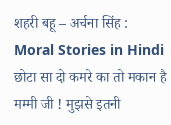शहरी बहू – अर्चना सिंह : Moral Stories in Hindi
छोटा सा दो कमरे का तो मकान है मम्मी जी ! मुझसे इतनी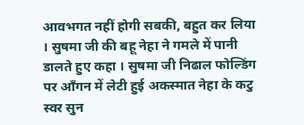आवभगत नहीं होगी सबकी, बहुत कर लिया । सुषमा जी की बहू नेहा ने गमले में पानी डालते हुए कहा । सुषमा जी निढाल फोल्डिंग पर आँगन में लेटी हुई अकस्मात नेहा के कटु स्वर सुन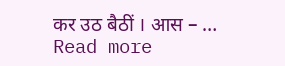कर उठ बैठीं । आस – … Read more